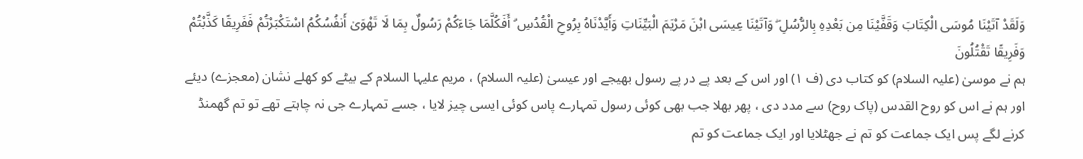وَلَقَدْ آتَيْنَا مُوسَى الْكِتَابَ وَقَفَّيْنَا مِن بَعْدِهِ بِالرُّسُلِ ۖ وَآتَيْنَا عِيسَى ابْنَ مَرْيَمَ الْبَيِّنَاتِ وَأَيَّدْنَاهُ بِرُوحِ الْقُدُسِ ۗ أَفَكُلَّمَا جَاءَكُمْ رَسُولٌ بِمَا لَا تَهْوَىٰ أَنفُسُكُمُ اسْتَكْبَرْتُمْ فَفَرِيقًا كَذَّبْتُمْ وَفَرِيقًا تَقْتُلُونَ
ہم نے موسیٰ (علیہ السلام) کو کتاب دی (ف ١) اور اس کے بعد پے در پے رسول بھیجے اور عیسیٰ (علیہ السلام) ، مریم علیہا السلام کے بیٹے کو کھلے نشان (معجزے) دیئے اور ہم نے اس کو روح القدس (پاک روح) سے مدد دی ، پھر بھلا جب بھی کوئی رسول تمہارے پاس کوئی ایسی چیز لایا ، جسے تمہارے جی نہ چاہتے تھے تو تم گھمنڈ کرنے لگے پس ایک جماعت کو تم نے جھٹلایا اور ایک جماعت کو تم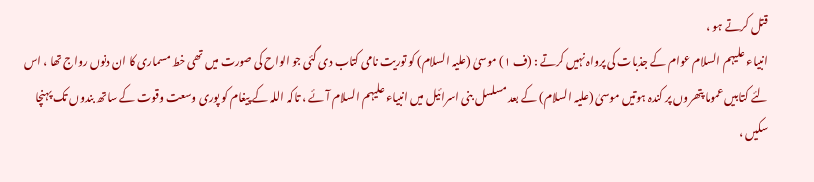قتل کرتے ہو ،
انبیاء علیہم السلام عوام کے جذبات کی پرواہ نہیں کرتے : (ف ١) موسیٰ (علیہ السلام) کو توریت نامی کتاب دی گئی جو الواح کی صورت میں تھی خط مسماری کا ان دنوں رواج تھا ، اس لئے کتابیں عموما پتھروں پر کندہ ہوتیں موسیٰ (علیہ السلام) کے بعد مسلسل بنی اسرائیل میں انبیاء علیہم السلام آئے ، تاکہ اللہ کے پیغام کو پوری وسعت وقوت کے ساتھ بندوں تک پہنچا سکیں ،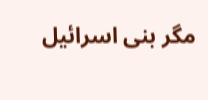مگر بنی اسرائیل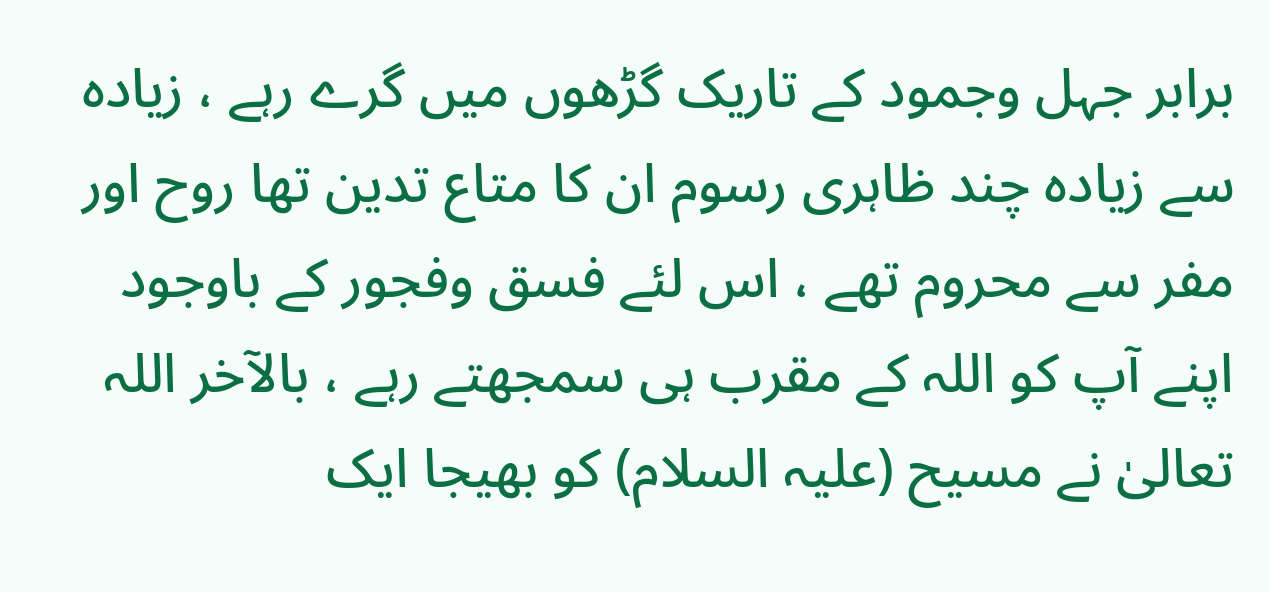برابر جہل وجمود کے تاریک گڑھوں میں گرے رہے ، زیادہ سے زیادہ چند ظاہری رسوم ان کا متاع تدین تھا روح اور مفر سے محروم تھے ، اس لئے فسق وفجور کے باوجود اپنے آپ کو اللہ کے مقرب ہی سمجھتے رہے ، بالآخر اللہ تعالیٰ نے مسیح (علیہ السلام) کو بھیجا ایک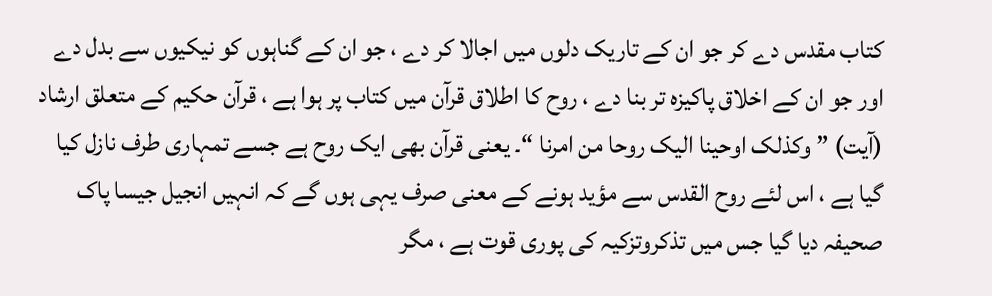کتاب مقدس دے کر جو ان کے تاریک دلوں میں اجالا کر دے ، جو ان کے گناہوں کو نیکیوں سے بدل دے اور جو ان کے اخلاق پاکیزہ تر بنا دے ، روح کا اطلاق قرآن میں کتاب پر ہوا ہے ، قرآن حکیم کے متعلق ارشاد (آیت) ” وکذلک اوحینا الیک روحا من امرنا “۔ یعنی قرآن بھی ایک روح ہے جسے تمہاری طرف نازل کیا گیا ہے ، اس لئے روح القدس سے مؤید ہونے کے معنی صرف یہی ہوں گے کہ انہیں انجیل جیسا پاک صحیفہ دیا گیا جس میں تذکروتزکیہ کی پوری قوت ہے ، مگر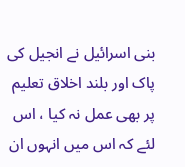بنی اسرائیل نے انجیل کی پاک اور بلند اخلاق تعلیم پر بھی عمل نہ کیا ، اس لئے کہ اس میں انہوں ان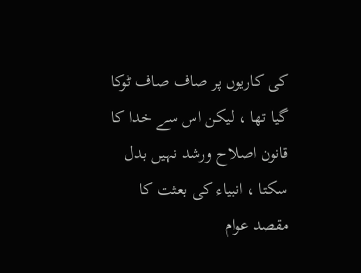کی کاریوں پر صاف صاف ٹوکا گیا تھا ، لیکن اس سے خدا کا قانون اصلاح ورشد نہیں بدل سکتا ، انبیاء کی بعثت کا مقصد عوام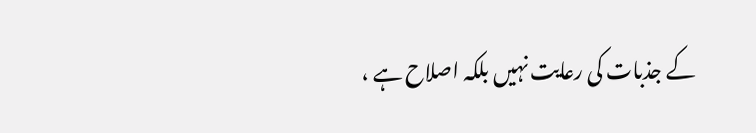کے جذبات کی رعایت نہیں بلکہ اصلاح ہے ،